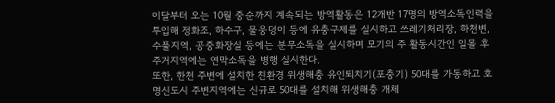이달부터 오는 10월 중순까지 계속되는 방역활동은 12개반 17명의 방역소독인력을 투입해 정화조, 하수구, 물웅덩이 등에 유충구제를 실시하고 쓰레기처리장, 하천변, 수풀지역, 공중화장실 등에는 분무소독을 실시하며 모기의 주 활동시간인 일몰 후 주거지역에는 연막소독을 병행 실시한다.
또한, 한천 주변에 설치한 친환경 위생해충 유인퇴치기(포충기) 50대를 가동하고 호명신도시 주변지역에는 신규로 50대를 설치해 위생해충 개체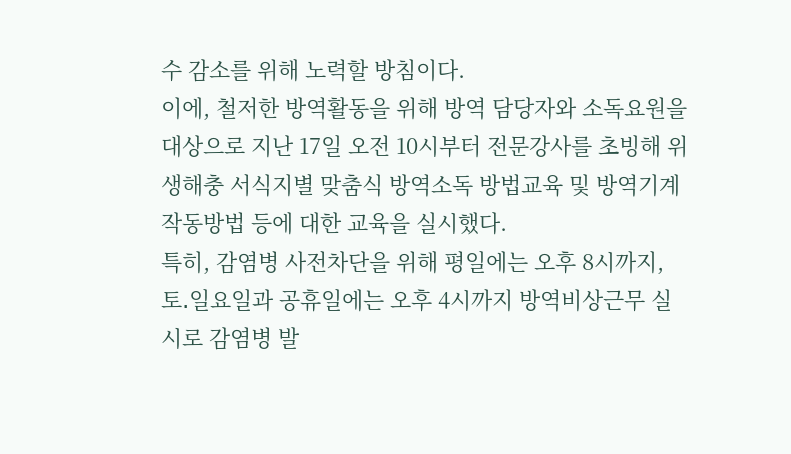수 감소를 위해 노력할 방침이다.
이에, 철저한 방역활동을 위해 방역 담당자와 소독요원을 대상으로 지난 17일 오전 10시부터 전문강사를 초빙해 위생해충 서식지별 맞춤식 방역소독 방법교육 및 방역기계 작동방법 등에 대한 교육을 실시했다.
특히, 감염병 사전차단을 위해 평일에는 오후 8시까지, 토․일요일과 공휴일에는 오후 4시까지 방역비상근무 실시로 감염병 발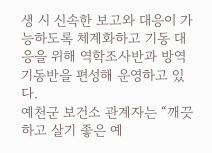생 시 신속한 보고와 대응이 가능하도록 체계화하고 기동 대응을 위해 역학조사반과 방역기동반을 편성해 운영하고 있다.
예천군 보건소 관계자는 “깨끗하고 살기 좋은 예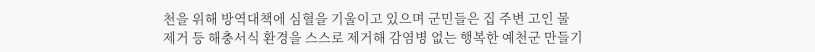천을 위해 방역대책에 심혈을 기울이고 있으며 군민들은 집 주변 고인 물 제거 등 해충서식 환경을 스스로 제거해 감염병 없는 행복한 예천군 만들기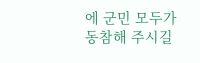에 군민 모두가 동참해 주시길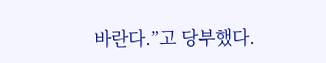바란다.”고 당부했다.